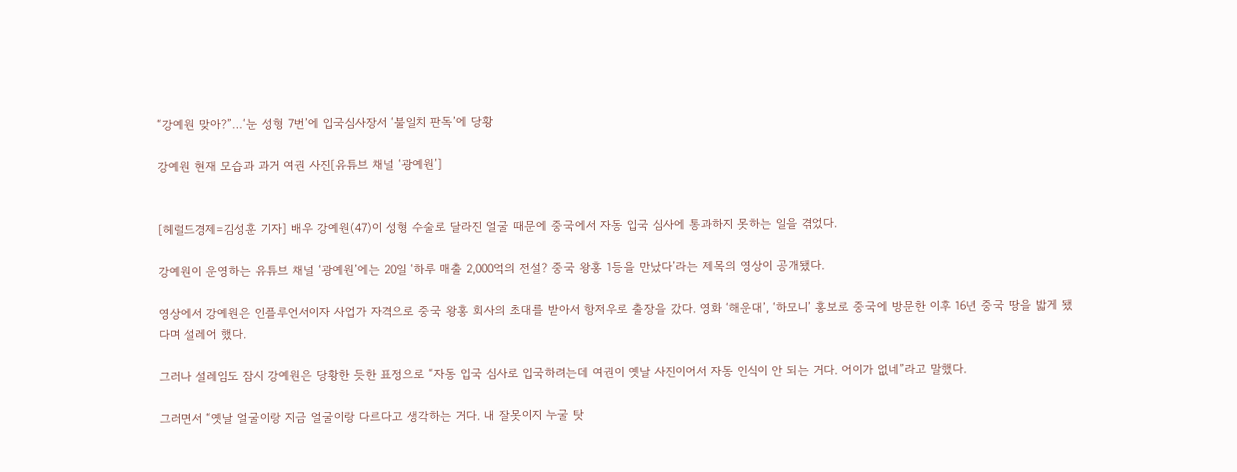“강예원 맞아?”…‘눈 성형 7번’에 입국심사장서 ‘불일치 판독’에 당황

강예원 현재 모습과 과거 여권 사진[유튜브 채널 ‘광예원’]


[헤럴드경제=김성훈 기자] 배우 강예원(47)이 성형 수술로 달라진 얼굴 때문에 중국에서 자동 입국 심사에 통과하지 못하는 일을 겪었다.

강예원이 운영하는 유튜브 채널 ‘광예원’에는 20일 ‘하루 매출 2,000억의 전설? 중국 왕홍 1등을 만났다’라는 제목의 영상이 공개됐다.

영상에서 강예원은 인플루언서이자 사업가 자격으로 중국 왕홍 회사의 초대를 받아서 항저우로 출장을 갔다. 영화 ‘해운대’, ‘하모니’ 홍보로 중국에 방문한 이후 16년 중국 땅을 밟게 됐다며 설레어 했다.

그러나 설레임도 잠시 강예원은 당황한 듯한 표정으로 “자동 입국 심사로 입국하려는데 여권이 옛날 사진이어서 자동 인식이 안 되는 거다. 어이가 없네”라고 말했다.

그러면서 “옛날 얼굴이랑 지금 얼굴이랑 다르다고 생각하는 거다. 내 잘못이지 누굴 탓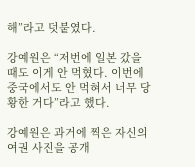해”라고 덧붙였다.

강예원은 “저번에 일본 갔을 때도 이게 안 먹혔다. 이번에 중국에서도 안 먹혀서 너무 당황한 거다”라고 했다.

강예원은 과거에 찍은 자신의 여권 사진을 공개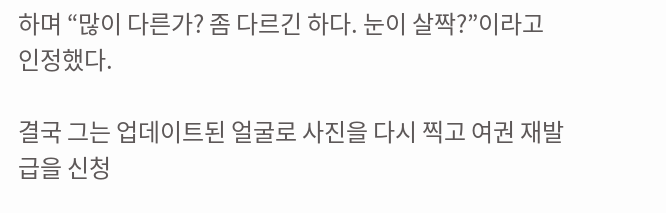하며 “많이 다른가? 좀 다르긴 하다. 눈이 살짝?”이라고 인정했다.

결국 그는 업데이트된 얼굴로 사진을 다시 찍고 여권 재발급을 신청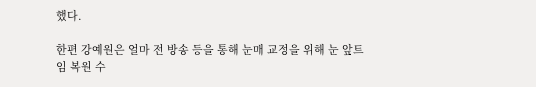했다.

한편 강예원은 얼마 전 방송 등을 통해 눈매 교정을 위해 눈 앞트임 복원 수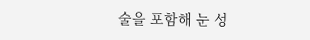술을 포함해 눈 성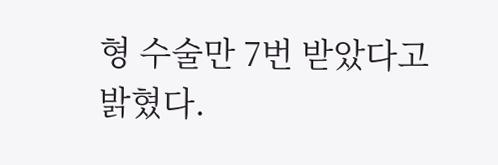형 수술만 7번 받았다고 밝혔다.